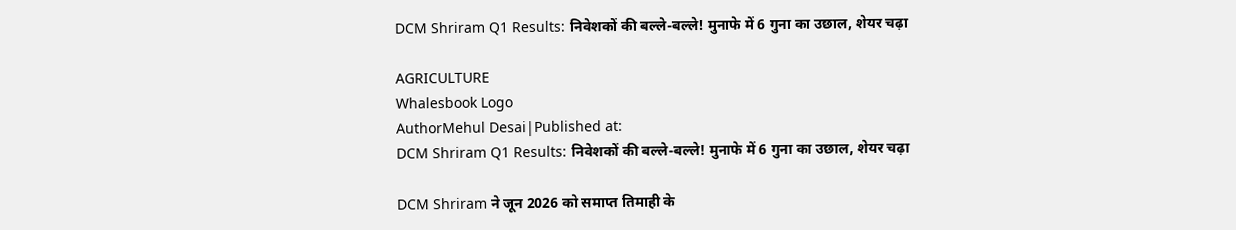DCM Shriram Q1 Results: निवेशकों की बल्ले-बल्ले! मुनाफे में 6 गुना का उछाल, शेयर चढ़ा

AGRICULTURE
Whalesbook Logo
AuthorMehul Desai|Published at:
DCM Shriram Q1 Results: निवेशकों की बल्ले-बल्ले! मुनाफे में 6 गुना का उछाल, शेयर चढ़ा

DCM Shriram ने जून 2026 को समाप्त तिमाही के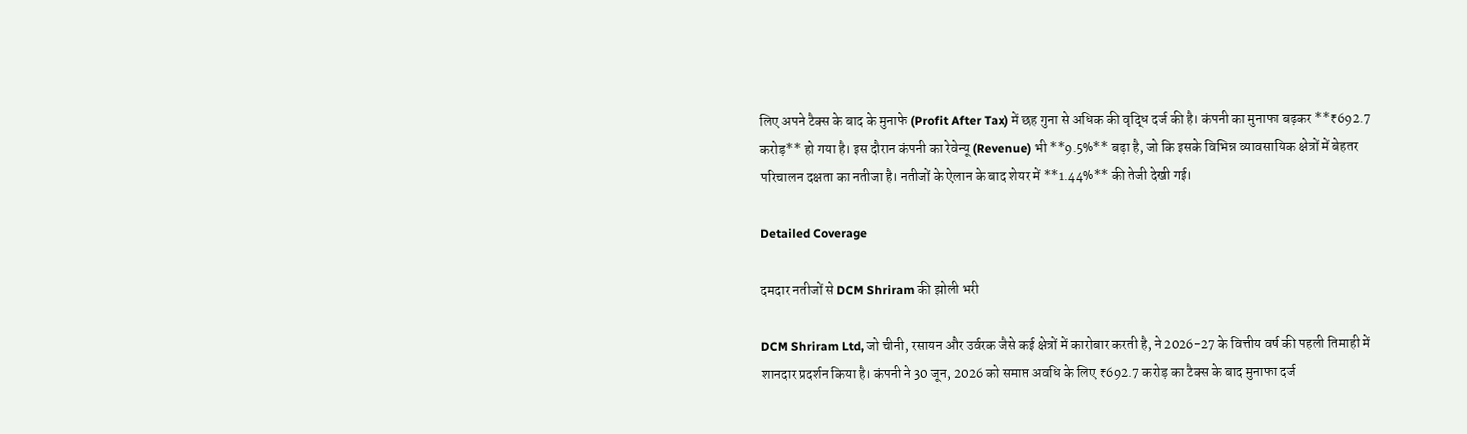लिए अपने टैक्स के बाद के मुनाफे (Profit After Tax) में छह गुना से अधिक की वृद्धि दर्ज की है। कंपनी का मुनाफा बढ़कर **₹692.7 करोड़** हो गया है। इस दौरान कंपनी का रेवेन्यू (Revenue) भी **9.5%** बढ़ा है, जो कि इसके विभिन्न व्यावसायिक क्षेत्रों में बेहतर परिचालन दक्षता का नतीजा है। नतीजों के ऐलान के बाद शेयर में **1.44%** की तेजी देखी गई।

Detailed Coverage

दमदार नतीजों से DCM Shriram की झोली भरी

DCM Shriram Ltd, जो चीनी, रसायन और उर्वरक जैसे कई क्षेत्रों में कारोबार करती है, ने 2026-27 के वित्तीय वर्ष की पहली तिमाही में शानदार प्रदर्शन किया है। कंपनी ने 30 जून, 2026 को समाप्त अवधि के लिए ₹692.7 करोड़ का टैक्स के बाद मुनाफा दर्ज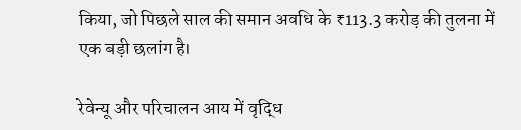किया, जो पिछले साल की समान अवधि के ₹113.3 करोड़ की तुलना में एक बड़ी छलांग है।

रेवेन्यू और परिचालन आय में वृद्धि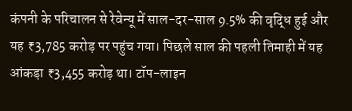कंपनी के परिचालन से रेवेन्यू में साल-दर-साल 9.5% की वृद्धि हुई और यह ₹3,785 करोड़ पर पहुंच गया। पिछले साल की पहली तिमाही में यह आंकड़ा ₹3,455 करोड़ था। टॉप-लाइन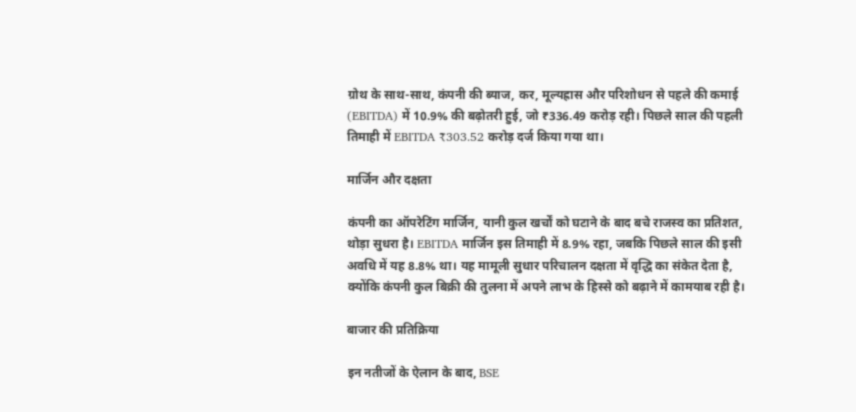ग्रोथ के साथ-साथ, कंपनी की ब्याज, कर, मूल्यह्रास और परिशोधन से पहले की कमाई (EBITDA) में 10.9% की बढ़ोतरी हुई, जो ₹336.49 करोड़ रही। पिछले साल की पहली तिमाही में EBITDA ₹303.52 करोड़ दर्ज किया गया था।

मार्जिन और दक्षता

कंपनी का ऑपरेटिंग मार्जिन, यानी कुल खर्चों को घटाने के बाद बचे राजस्व का प्रतिशत, थोड़ा सुधरा है। EBITDA मार्जिन इस तिमाही में 8.9% रहा, जबकि पिछले साल की इसी अवधि में यह 8.8% था। यह मामूली सुधार परिचालन दक्षता में वृद्धि का संकेत देता है, क्योंकि कंपनी कुल बिक्री की तुलना में अपने लाभ के हिस्से को बढ़ाने में कामयाब रही है।

बाजार की प्रतिक्रिया

इन नतीजों के ऐलान के बाद, BSE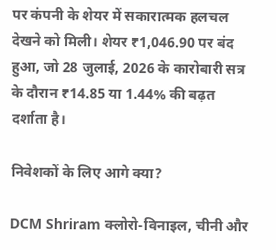पर कंपनी के शेयर में सकारात्मक हलचल देखने को मिली। शेयर ₹1,046.90 पर बंद हुआ, जो 28 जुलाई, 2026 के कारोबारी सत्र के दौरान ₹14.85 या 1.44% की बढ़त दर्शाता है।

निवेशकों के लिए आगे क्या?

DCM Shriram क्लोरो-विनाइल, चीनी और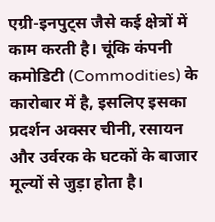एग्री-इनपुट्स जैसे कई क्षेत्रों में काम करती है। चूंकि कंपनी कमोडिटी (Commodities) के कारोबार में है, इसलिए इसका प्रदर्शन अक्सर चीनी, रसायन और उर्वरक के घटकों के बाजार मूल्यों से जुड़ा होता है।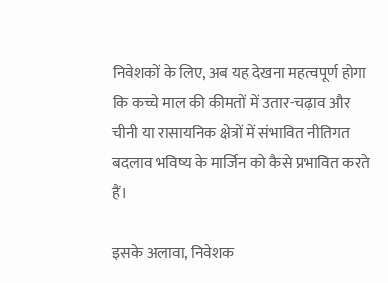निवेशकों के लिए, अब यह देखना महत्वपूर्ण होगा कि कच्चे माल की कीमतों में उतार-चढ़ाव और चीनी या रासायनिक क्षेत्रों में संभावित नीतिगत बदलाव भविष्य के मार्जिन को कैसे प्रभावित करते हैं।

इसके अलावा, निवेशक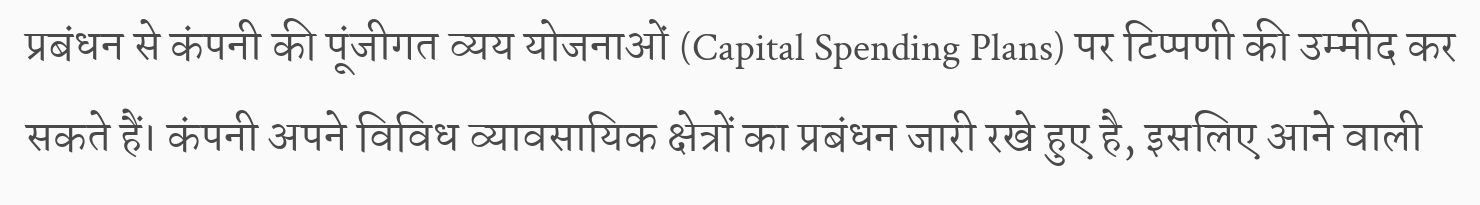प्रबंधन से कंपनी की पूंजीगत व्यय योजनाओं (Capital Spending Plans) पर टिप्पणी की उम्मीद कर सकते हैं। कंपनी अपने विविध व्यावसायिक क्षेत्रों का प्रबंधन जारी रखे हुए है, इसलिए आने वाली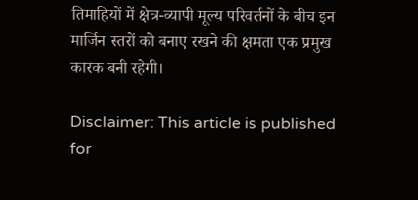तिमाहियों में क्षेत्र-व्यापी मूल्य परिवर्तनों के बीच इन मार्जिन स्तरों को बनाए रखने की क्षमता एक प्रमुख कारक बनी रहेगी।

Disclaimer: This article is published for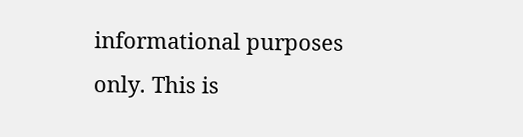informational purposes only. This is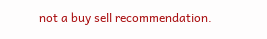not a buy sell recommendation.